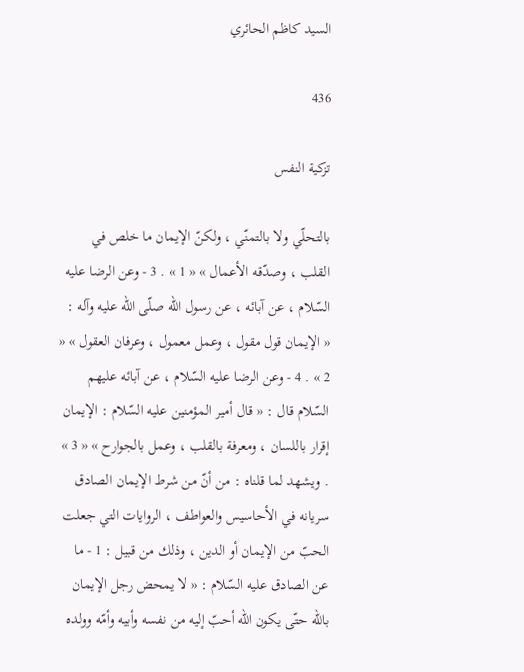السيد كاظم الحائري

436

تزكية النفس

بالتحلّي ولا بالتمنّي ، ولكنّ الإيمان ما خلص في القلب ، وصدّقه الأعمال » « 1 » . 3 - وعن الرضا عليه السّلام ، عن آبائه ، عن رسول اللّه صلّى اللّه عليه وآله : « الإيمان قول مقول ، وعمل معمول ، وعرفان العقول » « 2 » . 4 - وعن الرضا عليه السّلام ، عن آبائه عليهم السّلام قال : « قال أمير المؤمنين عليه السّلام : الإيمان إقرار باللسان ، ومعرفة بالقلب ، وعمل بالجوارح » « 3 » . ويشهد لما قلناه : من أنّ من شرط الإيمان الصادق سريانه في الأحاسيس والعواطف ، الروايات التي جعلت الحبّ من الإيمان أو الدين ، وذلك من قبيل : 1 - ما عن الصادق عليه السّلام : « لا يمحض رجل الإيمان باللّه حتّى يكون اللّه أحبّ إليه من نفسه وأبيه وأمّه وولده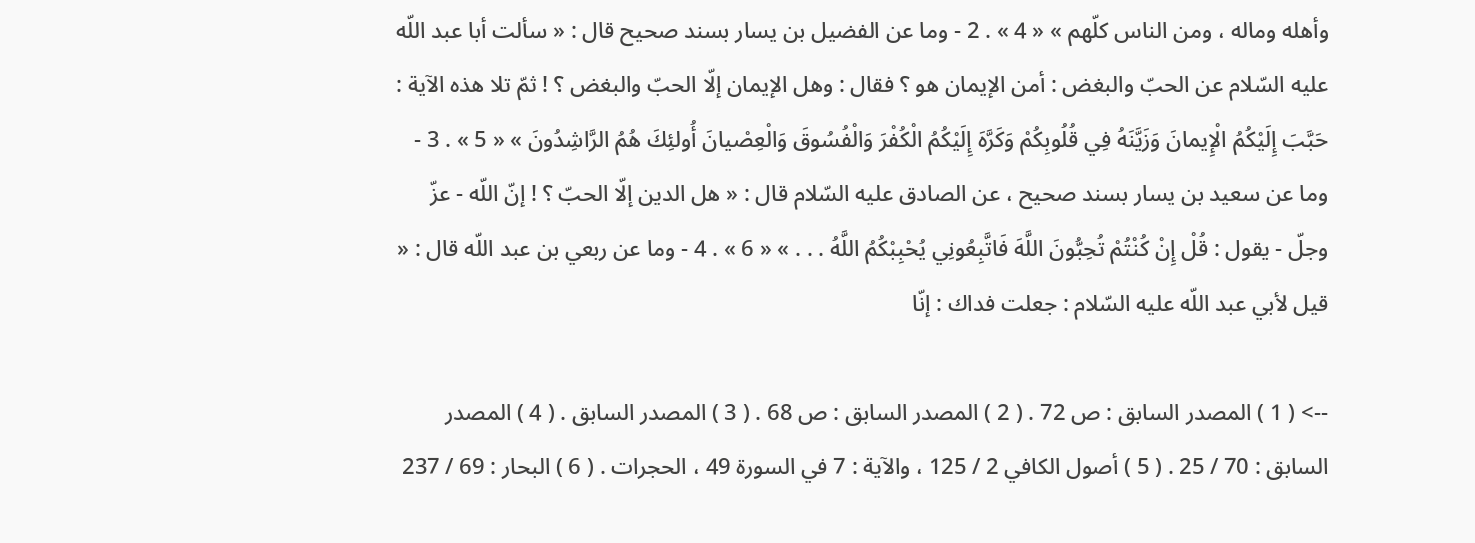وأهله وماله ، ومن الناس كلّهم » « 4 » . 2 - وما عن الفضيل بن يسار بسند صحيح قال : « سألت أبا عبد اللّه عليه السّلام عن الحبّ والبغض : أمن الإيمان هو ؟ فقال : وهل الإيمان إلّا الحبّ والبغض ؟ ! ثمّ تلا هذه الآية : حَبَّبَ إِلَيْكُمُ الْإِيمانَ وَزَيَّنَهُ فِي قُلُوبِكُمْ وَكَرَّهَ إِلَيْكُمُ الْكُفْرَ وَالْفُسُوقَ وَالْعِصْيانَ أُولئِكَ هُمُ الرَّاشِدُونَ » « 5 » . 3 - وما عن سعيد بن يسار بسند صحيح ، عن الصادق عليه السّلام قال : « هل الدين إلّا الحبّ ؟ ! إنّ اللّه - عزّ وجلّ - يقول : قُلْ إِنْ كُنْتُمْ تُحِبُّونَ اللَّهَ فَاتَّبِعُونِي يُحْبِبْكُمُ اللَّهُ . . . » « 6 » . 4 - وما عن ربعي بن عبد اللّه قال : « قيل لأبي عبد اللّه عليه السّلام : جعلت فداك : إنّا

--> ( 1 ) المصدر السابق : ص 72 . ( 2 ) المصدر السابق : ص 68 . ( 3 ) المصدر السابق . ( 4 ) المصدر السابق : 70 / 25 . ( 5 ) أصول الكافي 2 / 125 ، والآية : 7 في السورة 49 ، الحجرات . ( 6 ) البحار : 69 / 237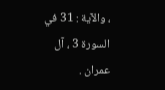، والآية : 31 في السورة 3 ، آل عمران .